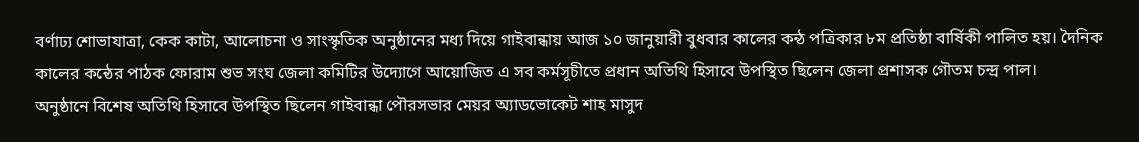বর্ণাঢ্য শোভাযাত্রা, কেক কাটা, আলোচনা ও সাংস্কৃতিক অনুষ্ঠানের মধ্য দিয়ে গাইবান্ধায় আজ ১০ জানুয়ারী বুধবার কালের কন্ঠ পত্রিকার ৮ম প্রতিষ্ঠা বার্ষিকী পালিত হয়। দৈনিক কালের কন্ঠের পাঠক ফোরাম শুভ সংঘ জেলা কমিটির উদ্যোগে আয়োজিত এ সব কর্মসূচীতে প্রধান অতিথি হিসাবে উপস্থিত ছিলেন জেলা প্রশাসক গৌতম চন্দ্র পাল।
অনুষ্ঠানে বিশেষ অতিথি হিসাবে উপস্থিত ছিলেন গাইবান্ধা পৌরসভার মেয়র অ্যাডভোকেট শাহ মাসুদ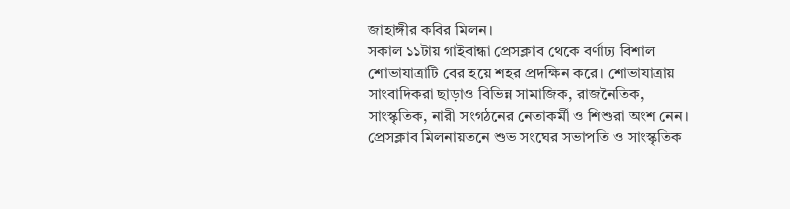জাহাঙ্গীর কবির মিলন।
সকাল ১১টায় গাইবান্ধা প্রেসক্লাব থেকে বর্ণাঢ্য বিশাল শোভাযাত্রাটি বের হয়ে শহর প্রদক্ষিন করে। শোভাযাত্রায় সাংবাদিকরা ছাড়াও বিভিন্ন সামাজিক, রাজনৈতিক, সাংস্কৃতিক, নারী সংগঠনের নেতাকর্মী ও শিশুরা অংশ নেন।
প্রেসক্লাব মিলনায়তনে শুভ সংঘের সভাপতি ও সাংস্কৃতিক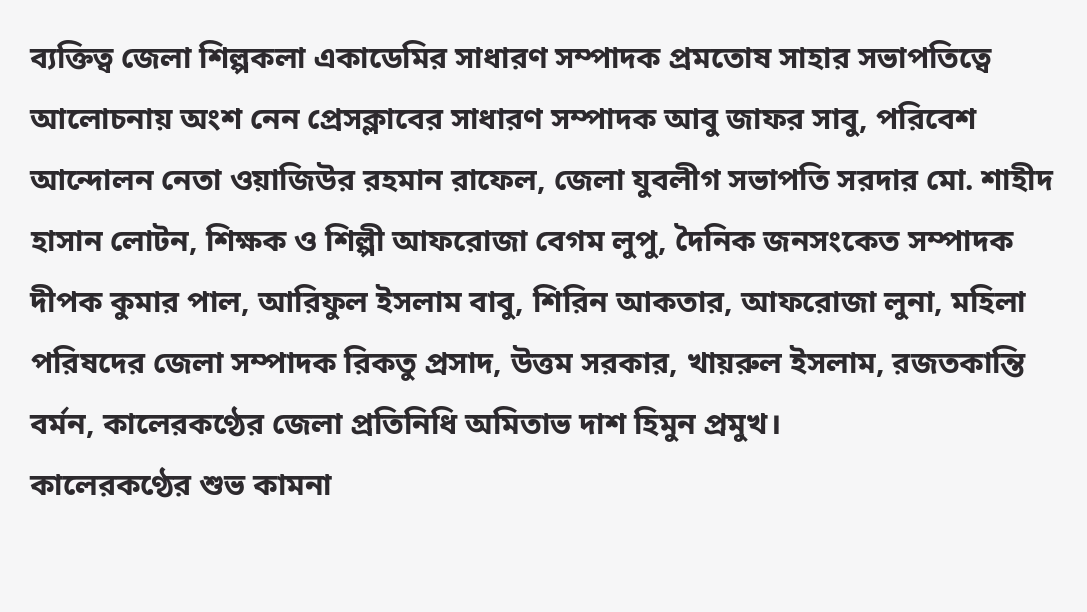ব্যক্তিত্ব জেলা শিল্পকলা একাডেমির সাধারণ সম্পাদক প্রমতোষ সাহার সভাপতিত্বে আলোচনায় অংশ নেন প্রেসক্লাবের সাধারণ সম্পাদক আবু জাফর সাবু, পরিবেশ আন্দোলন নেতা ওয়াজিউর রহমান রাফেল, জেলা যুবলীগ সভাপতি সরদার মো. শাহীদ হাসান লোটন, শিক্ষক ও শিল্পী আফরোজা বেগম লুপু, দৈনিক জনসংকেত সম্পাদক দীপক কুমার পাল, আরিফুল ইসলাম বাবু, শিরিন আকতার, আফরোজা লুনা, মহিলা পরিষদের জেলা সম্পাদক রিকতু প্রসাদ, উত্তম সরকার, খায়রুল ইসলাম, রজতকান্তি বর্মন, কালেরকণ্ঠের জেলা প্রতিনিধি অমিতাভ দাশ হিমুন প্রমুখ।
কালেরকণ্ঠের শুভ কামনা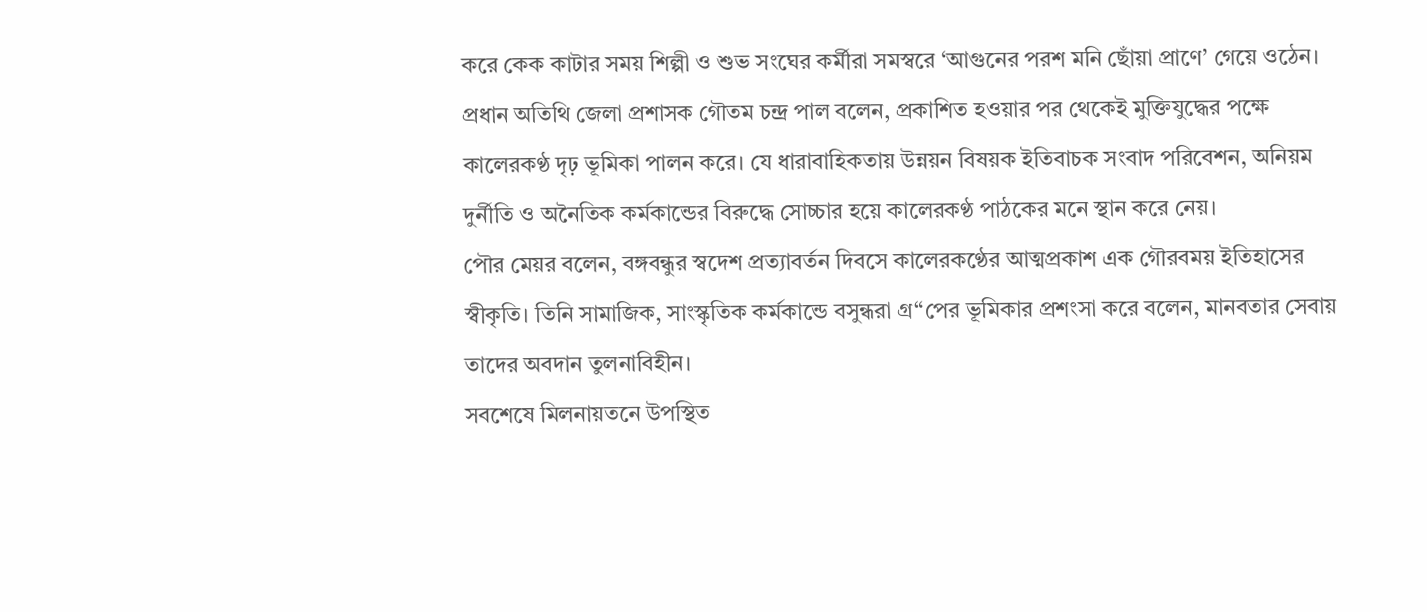করে কেক কাটার সময় শিল্পী ও শুভ সংঘের কর্মীরা সমস্বরে ‘আগুনের পরশ মনি ছোঁয়া প্রাণে’ গেয়ে ওঠেন।
প্রধান অতিথি জেলা প্রশাসক গৌতম চন্দ্র পাল বলেন, প্রকাশিত হওয়ার পর থেকেই মুক্তিযুদ্ধের পক্ষে কালেরকণ্ঠ দৃঢ় ভূমিকা পালন করে। যে ধারাবাহিকতায় উন্নয়ন বিষয়ক ইতিবাচক সংবাদ পরিবেশন, অনিয়ম দুর্নীতি ও অনৈতিক কর্মকান্ডের বিরুদ্ধে সোচ্চার হয়ে কালেরকণ্ঠ পাঠকের মনে স্থান করে নেয়।
পৌর মেয়র বলেন, বঙ্গবন্ধুর স্বদেশ প্রত্যাবর্তন দিবসে কালেরকণ্ঠের আত্মপ্রকাশ এক গৌরবময় ইতিহাসের স্বীকৃতি। তিনি সামাজিক, সাংস্কৃতিক কর্মকান্ডে বসুন্ধরা গ্র“পের ভূমিকার প্রশংসা করে বলেন, মানবতার সেবায় তাদের অবদান তুলনাবিহীন।
সবশেষে মিলনায়তনে উপস্থিত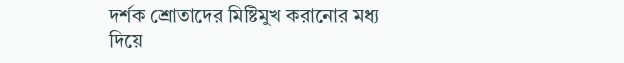দর্শক শ্রোতাদের মিষ্টিমুখ করানোর মধ্য দিয়ে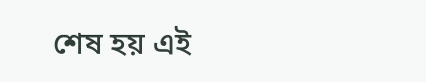শেষ হয় এই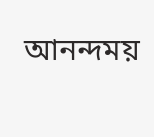আনন্দময়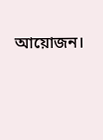আয়োজন।